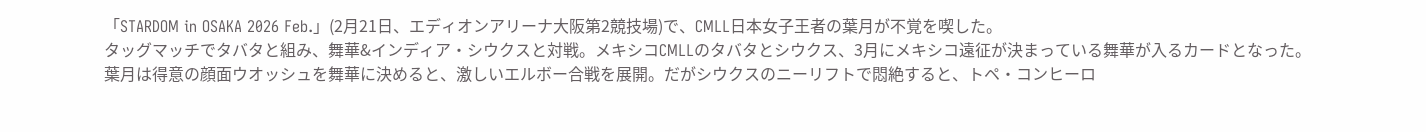「STARDOM in OSAKA 2026 Feb.」(2月21日、エディオンアリーナ大阪第2競技場)で、CMLL日本女子王者の葉月が不覚を喫した。
タッグマッチでタバタと組み、舞華&インディア・シウクスと対戦。メキシコCMLLのタバタとシウクス、3月にメキシコ遠征が決まっている舞華が入るカードとなった。
葉月は得意の顔面ウオッシュを舞華に決めると、激しいエルボー合戦を展開。だがシウクスのニーリフトで悶絶すると、トペ・コンヒーロ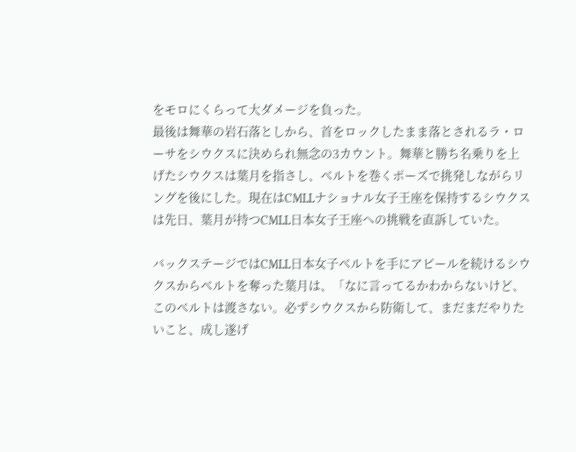をモロにくらって大ダメージを負った。
最後は舞華の岩石落としから、首をロックしたまま落とされるラ・ローサをシウクスに決められ無念の3カウント。舞華と勝ち名乗りを上げたシウクスは葉月を指さし、ベルトを巻くポーズで挑発しながらリングを後にした。現在はCMLLナショナル女子王座を保持するシウクスは先日、葉月が持つCMLL日本女子王座への挑戦を直訴していた。

バックステージではCMLL日本女子ベルトを手にアピールを続けるシウクスからベルトを奪った葉月は、「なに言ってるかわからないけど、このベルトは渡さない。必ずシウクスから防衛して、まだまだやりたいこと、成し遂げ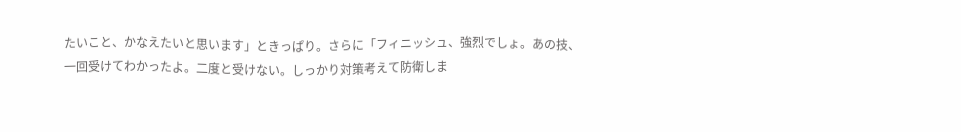たいこと、かなえたいと思います」ときっぱり。さらに「フィニッシュ、強烈でしょ。あの技、一回受けてわかったよ。二度と受けない。しっかり対策考えて防衛しま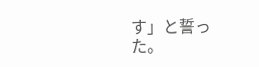す」と誓った。